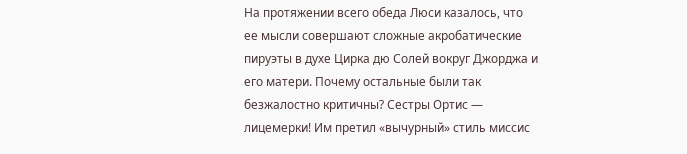На протяжении всего обеда Люси казалось, что ее мысли совершают сложные акробатические пируэты в духе Цирка дю Солей вокруг Джорджа и его матери. Почему остальные были так безжалостно критичны? Сестры Ортис — лицемерки! Им претил «вычурный» стиль миссис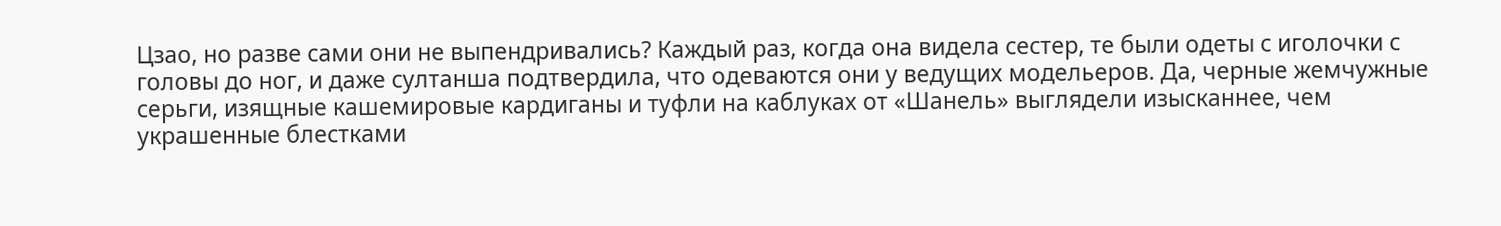Цзао, но разве сами они не выпендривались? Каждый раз, когда она видела сестер, те были одеты с иголочки с головы до ног, и даже султанша подтвердила, что одеваются они у ведущих модельеров. Да, черные жемчужные серьги, изящные кашемировые кардиганы и туфли на каблуках от «Шанель» выглядели изысканнее, чем украшенные блестками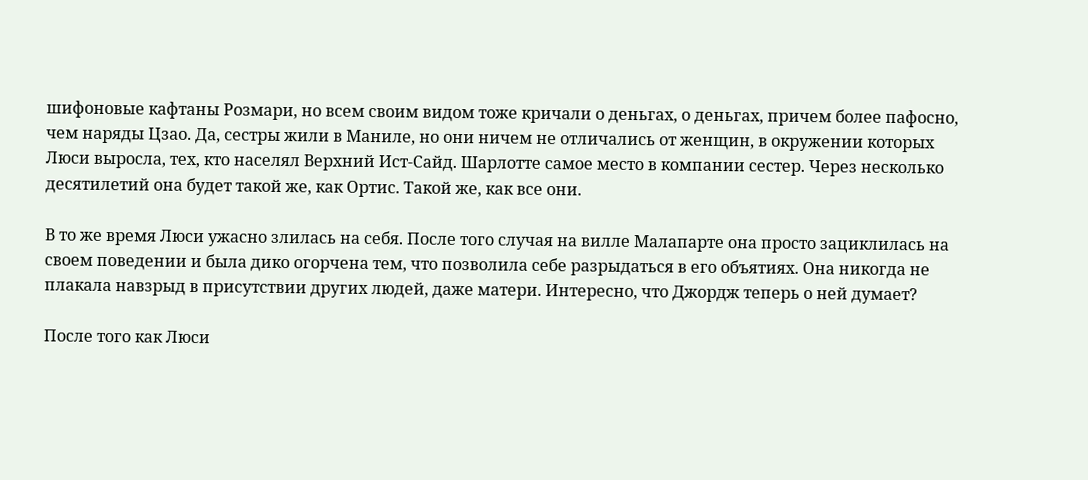шифоновые кафтаны Розмари, но всем своим видом тоже кричали о деньгах, о деньгах, причем более пафосно, чем наряды Цзао. Да, сестры жили в Маниле, но они ничем не отличались от женщин, в окружении которых Люси выросла, тех, кто населял Верхний Ист-Сайд. Шарлотте самое место в компании сестер. Через несколько десятилетий она будет такой же, как Ортис. Такой же, как все они.

В то же время Люси ужасно злилась на себя. После того случая на вилле Малапарте она просто зациклилась на своем поведении и была дико огорчена тем, что позволила себе разрыдаться в его объятиях. Она никогда не плакала навзрыд в присутствии других людей, даже матери. Интересно, что Джордж теперь о ней думает?

После того как Люси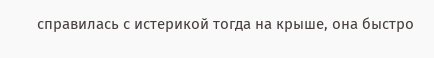справилась с истерикой тогда на крыше, она быстро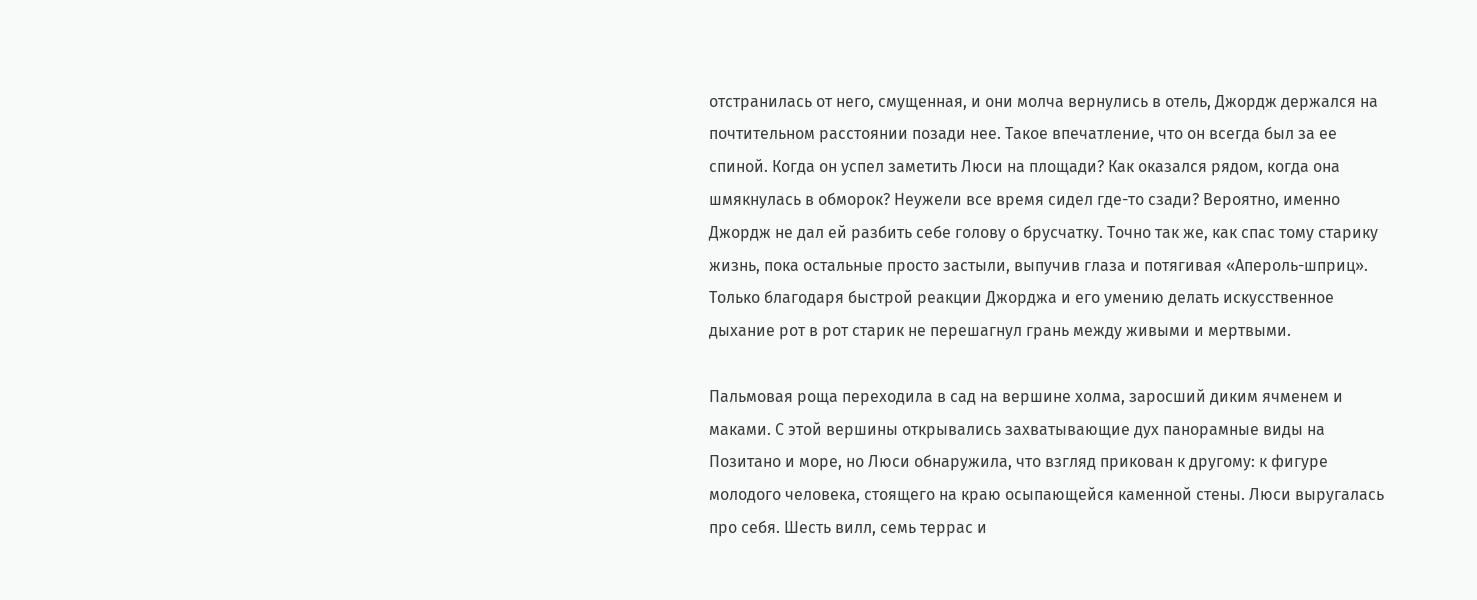отстранилась от него, смущенная, и они молча вернулись в отель, Джордж держался на почтительном расстоянии позади нее. Такое впечатление, что он всегда был за ее спиной. Когда он успел заметить Люси на площади? Как оказался рядом, когда она шмякнулась в обморок? Неужели все время сидел где-то сзади? Вероятно, именно Джордж не дал ей разбить себе голову о брусчатку. Точно так же, как спас тому старику жизнь, пока остальные просто застыли, выпучив глаза и потягивая «Апероль-шприц». Только благодаря быстрой реакции Джорджа и его умению делать искусственное дыхание рот в рот старик не перешагнул грань между живыми и мертвыми.

Пальмовая роща переходила в сад на вершине холма, заросший диким ячменем и маками. С этой вершины открывались захватывающие дух панорамные виды на Позитано и море, но Люси обнаружила, что взгляд прикован к другому: к фигуре молодого человека, стоящего на краю осыпающейся каменной стены. Люси выругалась про себя. Шесть вилл, семь террас и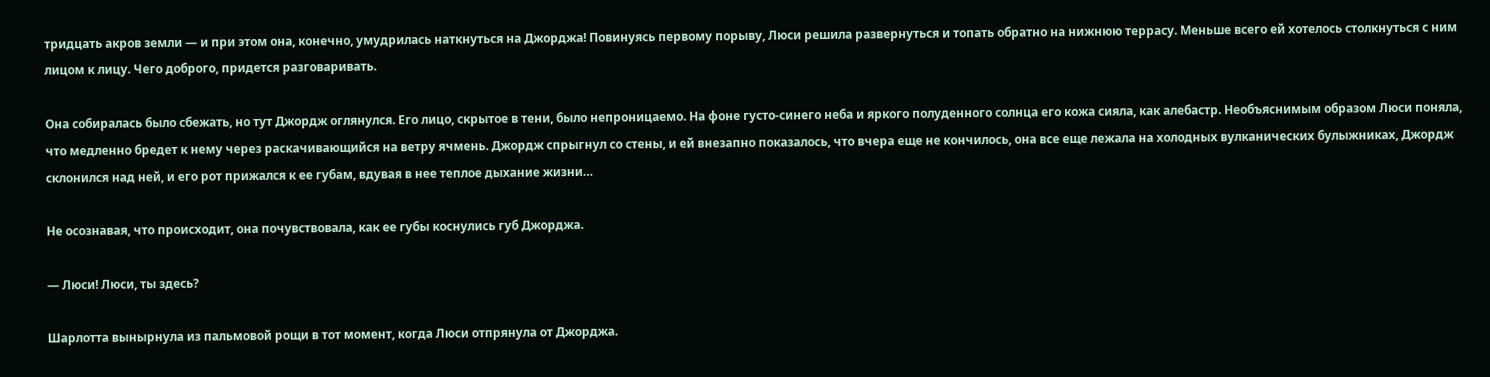тридцать акров земли — и при этом она, конечно, умудрилась наткнуться на Джорджа! Повинуясь первому порыву, Люси решила развернуться и топать обратно на нижнюю террасу. Меньше всего ей хотелось столкнуться с ним лицом к лицу. Чего доброго, придется разговаривать.

Она собиралась было сбежать, но тут Джордж оглянулся. Его лицо, скрытое в тени, было непроницаемо. На фоне густо-синего неба и яркого полуденного солнца его кожа сияла, как алебастр. Необъяснимым образом Люси поняла, что медленно бредет к нему через раскачивающийся на ветру ячмень. Джордж спрыгнул со стены, и ей внезапно показалось, что вчера еще не кончилось, она все еще лежала на холодных вулканических булыжниках, Джордж склонился над ней, и его рот прижался к ее губам, вдувая в нее теплое дыхание жизни…

Не осознавая, что происходит, она почувствовала, как ее губы коснулись губ Джорджа.

— Люси! Люси, ты здесь?

Шарлотта вынырнула из пальмовой рощи в тот момент, когда Люси отпрянула от Джорджа.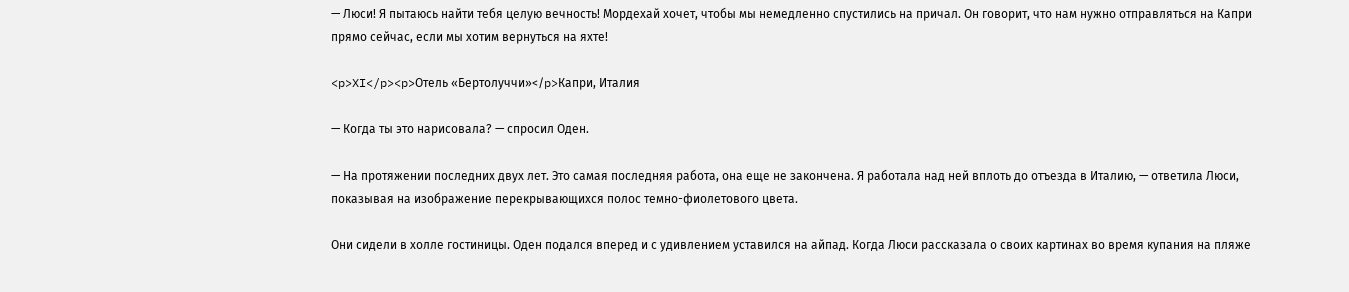— Люси! Я пытаюсь найти тебя целую вечность! Мордехай хочет, чтобы мы немедленно спустились на причал. Он говорит, что нам нужно отправляться на Капри прямо сейчас, если мы хотим вернуться на яхте!

<p>XI</p><p>Отель «Бертолуччи»</p>Капри, Италия

— Когда ты это нарисовала? — спросил Оден.

— На протяжении последних двух лет. Это самая последняя работа, она еще не закончена. Я работала над ней вплоть до отъезда в Италию, — ответила Люси, показывая на изображение перекрывающихся полос темно-фиолетового цвета.

Они сидели в холле гостиницы. Оден подался вперед и с удивлением уставился на айпад. Когда Люси рассказала о своих картинах во время купания на пляже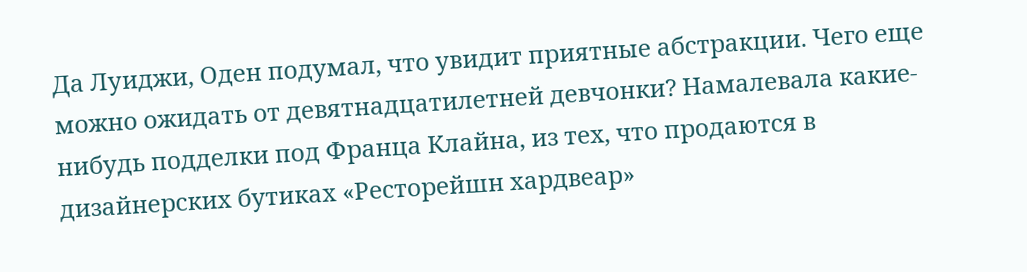Да Луиджи, Оден подумал, что увидит приятные абстракции. Чего еще можно ожидать от девятнадцатилетней девчонки? Намалевала какие-нибудь подделки под Франца Клайна, из тех, что продаются в дизайнерских бутиках «Ресторейшн хардвеар»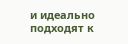и идеально подходят к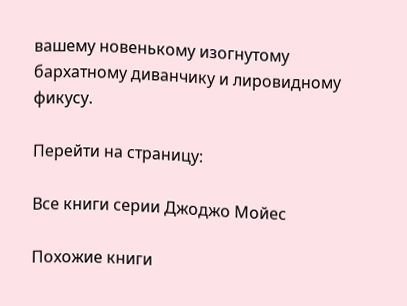вашему новенькому изогнутому бархатному диванчику и лировидному фикусу.

Перейти на страницу:

Все книги серии Джоджо Мойес

Похожие книги